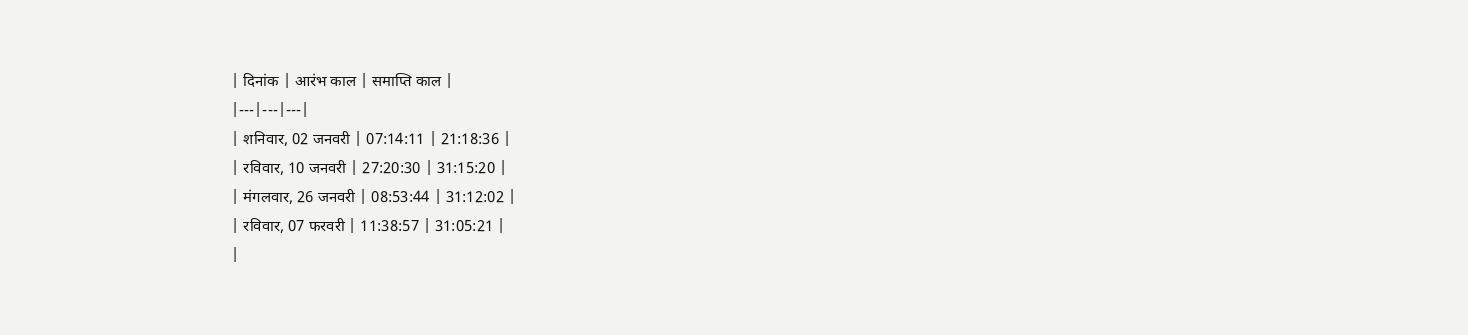| दिनांक | आरंभ काल | समाप्ति काल |
|---|---|---|
| शनिवार, 02 जनवरी | 07:14:11 | 21:18:36 |
| रविवार, 10 जनवरी | 27:20:30 | 31:15:20 |
| मंगलवार, 26 जनवरी | 08:53:44 | 31:12:02 |
| रविवार, 07 फरवरी | 11:38:57 | 31:05:21 |
|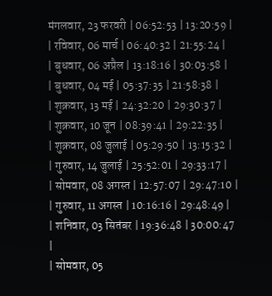मंगलवार, 23 फरवरी | 06:52:53 | 13:20:59 |
| रविवार, 06 मार्च | 06:40:32 | 21:55:24 |
| बुधवार, 06 अप्रैल | 13:18:16 | 30:03:58 |
| बुधवार, 04 मई | 05:37:35 | 21:58:38 |
| शुक्रवार, 13 मई | 24:32:20 | 29:30:37 |
| शुक्रवार, 10 जून | 08:39:41 | 29:22:35 |
| शुक्रवार, 08 जुलाई | 05:29:50 | 13:15:32 |
| गुरुवार, 14 जुलाई | 25:52:01 | 29:33:17 |
| सोमवार, 08 अगस्त | 12:57:07 | 29:47:10 |
| गुरुवार, 11 अगस्त | 10:16:16 | 29:48:49 |
| शनिवार, 03 सितंबर | 19:36:48 | 30:00:47 |
| सोमवार, 05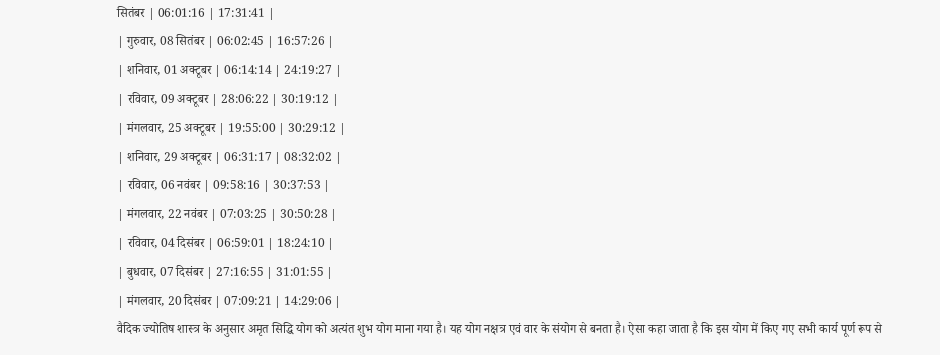सितंबर | 06:01:16 | 17:31:41 |
| गुरुवार, 08 सितंबर | 06:02:45 | 16:57:26 |
| शनिवार, 01 अक्टूबर | 06:14:14 | 24:19:27 |
| रविवार, 09 अक्टूबर | 28:06:22 | 30:19:12 |
| मंगलवार, 25 अक्टूबर | 19:55:00 | 30:29:12 |
| शनिवार, 29 अक्टूबर | 06:31:17 | 08:32:02 |
| रविवार, 06 नवंबर | 09:58:16 | 30:37:53 |
| मंगलवार, 22 नवंबर | 07:03:25 | 30:50:28 |
| रविवार, 04 दिसंबर | 06:59:01 | 18:24:10 |
| बुधवार, 07 दिसंबर | 27:16:55 | 31:01:55 |
| मंगलवार, 20 दिसंबर | 07:09:21 | 14:29:06 |
वैदिक ज्योतिष शास्त्र के अनुसार अमृत सिद्धि योग को अत्यंत शुभ योग माना गया है। यह योग नक्षत्र एवं वार के संयोग से बनता है। ऐसा कहा जाता है कि इस योग में किए गए सभी कार्य पूर्ण रूप से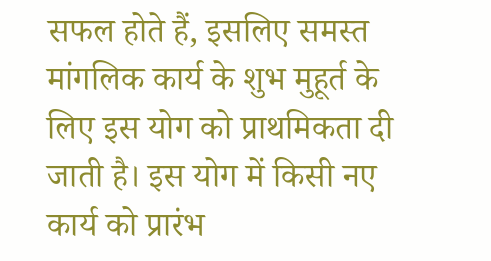सफल होते हैं, इसलिए समस्त मांगलिक कार्य के शुभ मुहूर्त के लिए इस योग को प्राथमिकता दी जाती है। इस योग में किसी नए कार्य को प्रारंभ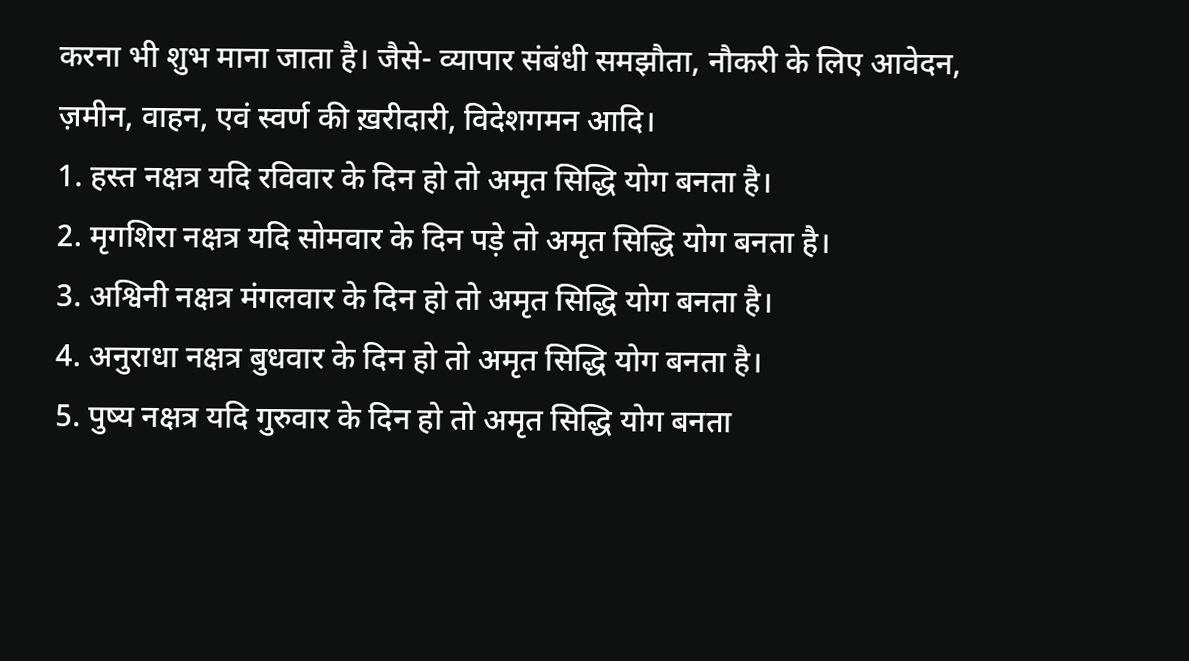करना भी शुभ माना जाता है। जैसे- व्यापार संबंधी समझौता, नौकरी के लिए आवेदन, ज़मीन, वाहन, एवं स्वर्ण की ख़रीदारी, विदेशगमन आदि।
1. हस्त नक्षत्र यदि रविवार के दिन हो तो अमृत सिद्धि योग बनता है।
2. मृगशिरा नक्षत्र यदि सोमवार के दिन पड़े तो अमृत सिद्धि योग बनता है।
3. अश्विनी नक्षत्र मंगलवार के दिन हो तो अमृत सिद्धि योग बनता है।
4. अनुराधा नक्षत्र बुधवार के दिन हो तो अमृत सिद्धि योग बनता है।
5. पुष्य नक्षत्र यदि गुरुवार के दिन हो तो अमृत सिद्धि योग बनता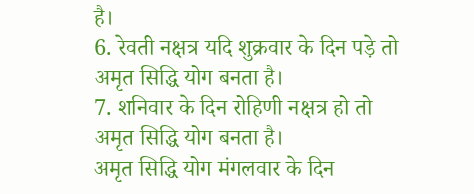है।
6. रेवती नक्षत्र यदि शुक्रवार के दिन पड़े तो अमृत सिद्धि योग बनता है।
7. शनिवार के दिन रोहिणी नक्षत्र हो तो अमृत सिद्धि योग बनता है।
अमृत सिद्धि योग मंगलवार के दिन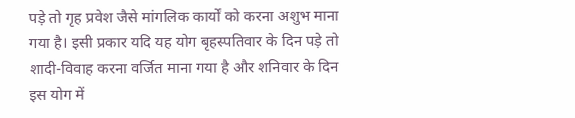पड़े तो गृह प्रवेश जैसे मांगलिक कार्यों को करना अशुभ माना गया है। इसी प्रकार यदि यह योग बृहस्पतिवार के दिन पड़े तो शादी-विवाह करना वर्जित माना गया है और शनिवार के दिन इस योग में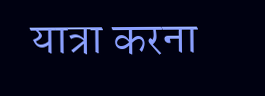यात्रा करना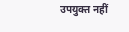उपयुक्त नहीं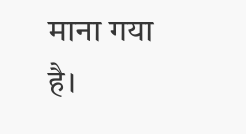माना गया है।